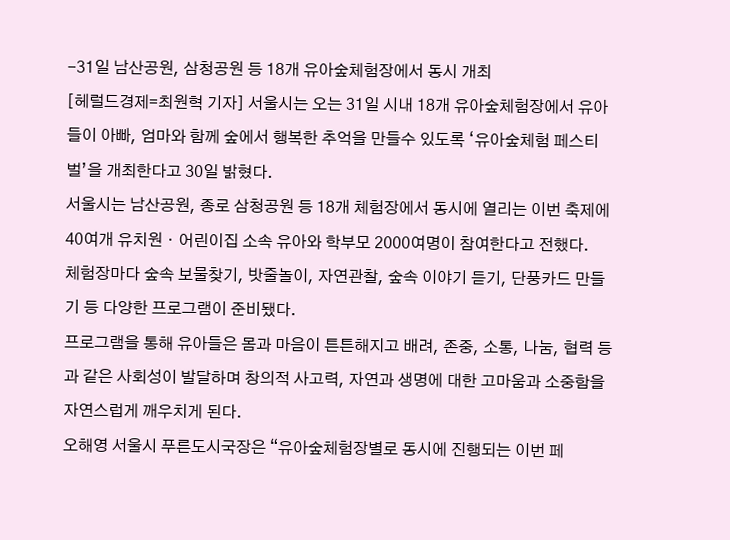-31일 남산공원, 삼청공원 등 18개 유아숲체험장에서 동시 개최
[헤럴드경제=최원혁 기자] 서울시는 오는 31일 시내 18개 유아숲체험장에서 유아들이 아빠, 엄마와 함께 숲에서 행복한 추억을 만들수 있도록 ‘유아숲체험 페스티벌’을 개최한다고 30일 밝혔다.
서울시는 남산공원, 종로 삼청공원 등 18개 체험장에서 동시에 열리는 이번 축제에 40여개 유치원ㆍ어린이집 소속 유아와 학부모 2000여명이 참여한다고 전했다.
체험장마다 숲속 보물찾기, 밧줄놀이, 자연관찰, 숲속 이야기 듣기, 단풍카드 만들기 등 다양한 프로그램이 준비됐다.
프로그램을 통해 유아들은 몸과 마음이 튼튼해지고 배려, 존중, 소통, 나눔, 협력 등과 같은 사회성이 발달하며 창의적 사고력, 자연과 생명에 대한 고마움과 소중함을 자연스럽게 깨우치게 된다.
오해영 서울시 푸른도시국장은 “유아숲체험장별로 동시에 진행되는 이번 페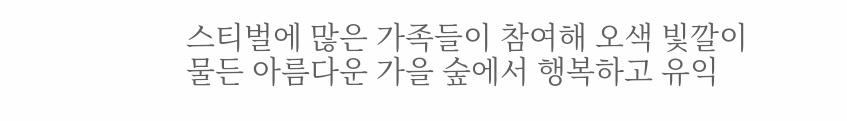스티벌에 많은 가족들이 참여해 오색 빛깔이 물든 아름다운 가을 숲에서 행복하고 유익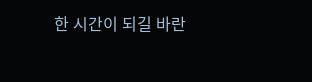한 시간이 되길 바란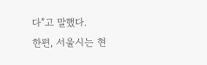다”고 말했다.
한편, 서울시는 현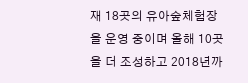재 18곳의 유아숲체험장을 운영 중이며 올해 10곳을 더 조성하고 2018년까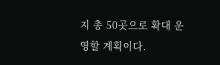지 총 50곳으로 확대 운영할 계획이다.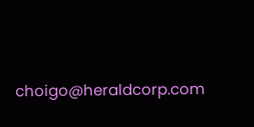choigo@heraldcorp.com